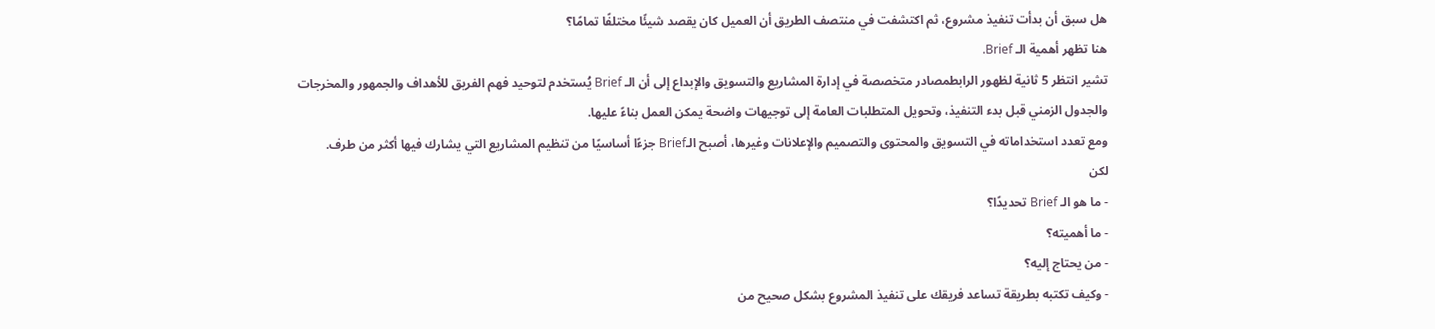هل سبق أن بدأت تنفيذ مشروع، ثم اكتشفت في منتصف الطريق أن العميل كان يقصد شيئًا مختلفًا تمامًا؟
هنا تظهر أهمية الـ Brief.
تشير انتظر 5 ثانية لظهور الرابطمصادر متخصصة في إدارة المشاريع والتسويق والإبداع إلى أن الـ Brief يُستخدم لتوحيد فهم الفريق للأهداف والجمهور والمخرجات والجدول الزمني قبل بدء التنفيذ، وتحويل المتطلبات العامة إلى توجيهات واضحة يمكن العمل بناءً عليها.
ومع تعدد استخداماته في التسويق والمحتوى والتصميم والإعلانات وغيرها، أصبح الـBrief جزءًا أساسيًا من تنظيم المشاريع التي يشارك فيها أكثر من طرف.
لكن
- ما هو الـ Brief تحديدًا؟
- ما أهميته؟
- من يحتاج إليه؟
- وكيف تكتبه بطريقة تساعد فريقك على تنفيذ المشروع بشكل صحيح من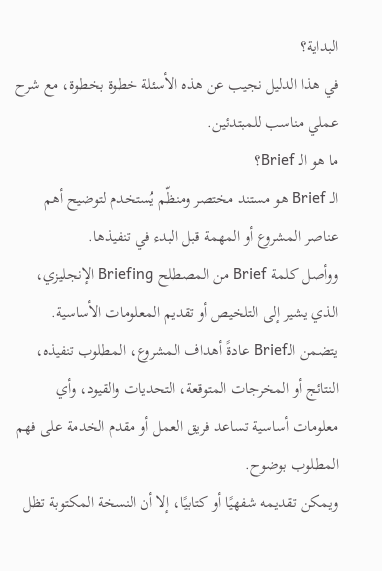البداية؟
في هذا الدليل نجيب عن هذه الأسئلة خطوة بخطوة، مع شرح عملي مناسب للمبتدئين.
ما هو الـ Brief؟
الـ Brief هو مستند مختصر ومنظّم يُستخدم لتوضيح أهم عناصر المشروع أو المهمة قبل البدء في تنفيذها.
ووأصل كلمة Brief من المصطلح Briefing الإنجليزي، الذي يشير إلى التلخيص أو تقديم المعلومات الأساسية.
يتضمن الـBrief عادةً أهداف المشروع، المطلوب تنفيذه، النتائج أو المخرجات المتوقعة، التحديات والقيود، وأي معلومات أساسية تساعد فريق العمل أو مقدم الخدمة على فهم المطلوب بوضوح.
ويمكن تقديمه شفهيًا أو كتابيًا، إلا أن النسخة المكتوبة تظل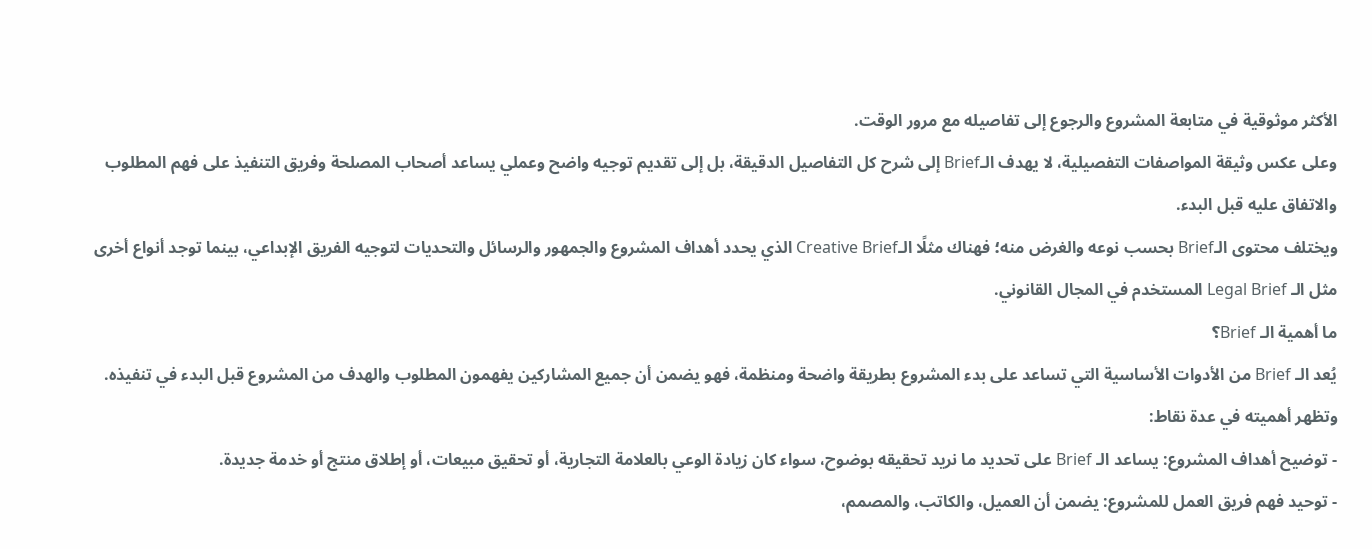الأكثر موثوقية في متابعة المشروع والرجوع إلى تفاصيله مع مرور الوقت.
وعلى عكس وثيقة المواصفات التفصيلية، لا يهدف الـBrief إلى شرح كل التفاصيل الدقيقة، بل إلى تقديم توجيه واضح وعملي يساعد أصحاب المصلحة وفريق التنفيذ على فهم المطلوب والاتفاق عليه قبل البدء.
ويختلف محتوى الـBrief بحسب نوعه والغرض منه؛ فهناك مثلًا الـCreative Brief الذي يحدد أهداف المشروع والجمهور والرسائل والتحديات لتوجيه الفريق الإبداعي، بينما توجد أنواع أخرى مثل الـ Legal Brief المستخدم في المجال القانوني.
ما أهمية الـ Brief؟
يُعد الـ Brief من الأدوات الأساسية التي تساعد على بدء المشروع بطريقة واضحة ومنظمة، فهو يضمن أن جميع المشاركين يفهمون المطلوب والهدف من المشروع قبل البدء في تنفيذه.
وتظهر أهميته في عدة نقاط:
- توضيح أهداف المشروع: يساعد الـ Brief على تحديد ما نريد تحقيقه بوضوح، سواء كان زيادة الوعي بالعلامة التجارية، أو تحقيق مبيعات، أو إطلاق منتج أو خدمة جديدة.
- توحيد فهم فريق العمل للمشروع: يضمن أن العميل، والكاتب، والمصمم،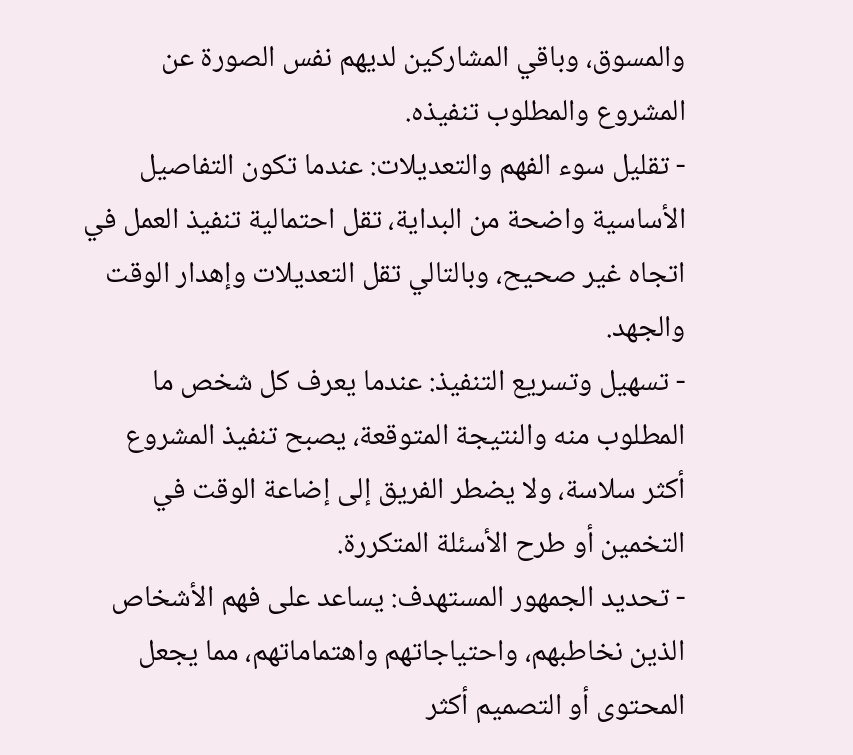والمسوق، وباقي المشاركين لديهم نفس الصورة عن المشروع والمطلوب تنفيذه.
- تقليل سوء الفهم والتعديلات: عندما تكون التفاصيل الأساسية واضحة من البداية، تقل احتمالية تنفيذ العمل في اتجاه غير صحيح، وبالتالي تقل التعديلات وإهدار الوقت والجهد.
- تسهيل وتسريع التنفيذ: عندما يعرف كل شخص ما المطلوب منه والنتيجة المتوقعة، يصبح تنفيذ المشروع أكثر سلاسة، ولا يضطر الفريق إلى إضاعة الوقت في التخمين أو طرح الأسئلة المتكررة.
- تحديد الجمهور المستهدف: يساعد على فهم الأشخاص الذين نخاطبهم، واحتياجاتهم واهتماماتهم، مما يجعل المحتوى أو التصميم أكثر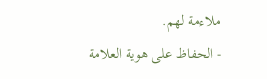ملاءمة لهم.
- الحفاظ على هوية العلامة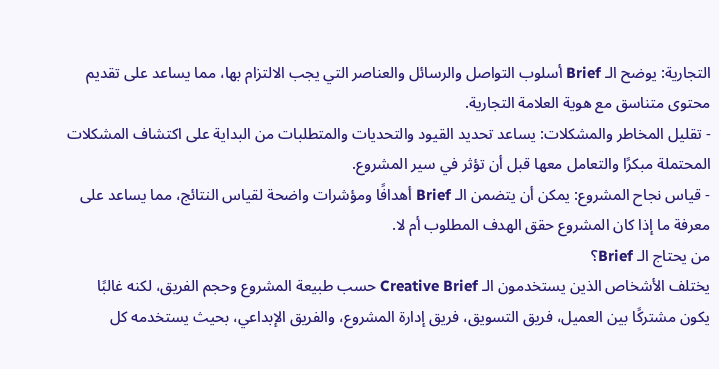التجارية: يوضح الـ Brief أسلوب التواصل والرسائل والعناصر التي يجب الالتزام بها، مما يساعد على تقديم محتوى متناسق مع هوية العلامة التجارية.
- تقليل المخاطر والمشكلات: يساعد تحديد القيود والتحديات والمتطلبات من البداية على اكتشاف المشكلات المحتملة مبكرًا والتعامل معها قبل أن تؤثر في سير المشروع.
- قياس نجاح المشروع: يمكن أن يتضمن الـ Brief أهدافًا ومؤشرات واضحة لقياس النتائج، مما يساعد على معرفة ما إذا كان المشروع حقق الهدف المطلوب أم لا.
من يحتاج الـ Brief؟
يختلف الأشخاص الذين يستخدمون الـ Creative Brief حسب طبيعة المشروع وحجم الفريق، لكنه غالبًا يكون مشتركًا بين العميل، فريق التسويق، فريق إدارة المشروع، والفريق الإبداعي، بحيث يستخدمه كل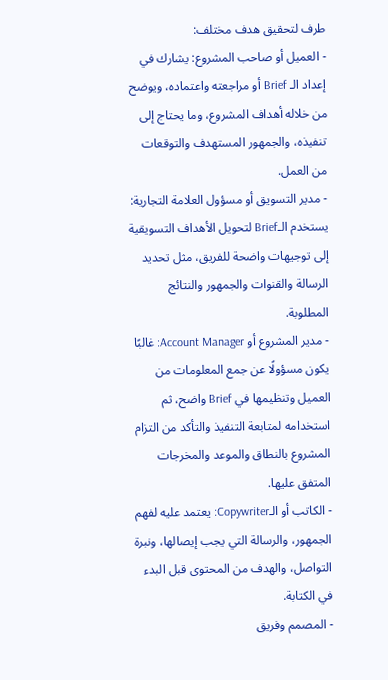طرف لتحقيق هدف مختلف:
- العميل أو صاحب المشروع: يشارك في إعداد الـ Brief أو مراجعته واعتماده، ويوضح من خلاله أهداف المشروع، وما يحتاج إلى تنفيذه، والجمهور المستهدف والتوقعات من العمل.
- مدير التسويق أو مسؤول العلامة التجارية: يستخدم الـBrief لتحويل الأهداف التسويقية إلى توجيهات واضحة للفريق، مثل تحديد الرسالة والقنوات والجمهور والنتائج المطلوبة.
- مدير المشروع أو Account Manager: غالبًا يكون مسؤولًا عن جمع المعلومات من العميل وتنظيمها في Brief واضح، ثم استخدامه لمتابعة التنفيذ والتأكد من التزام المشروع بالنطاق والموعد والمخرجات المتفق عليها.
- الكاتب أو الـCopywriter: يعتمد عليه لفهم الجمهور، والرسالة التي يجب إيصالها، ونبرة التواصل، والهدف من المحتوى قبل البدء في الكتابة.
- المصمم وفريق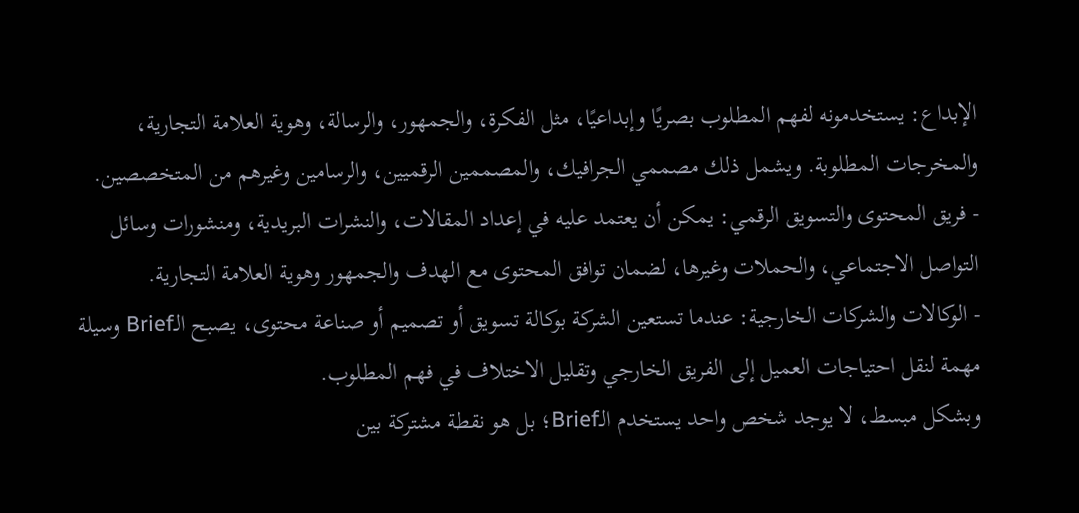الإبداع: يستخدمونه لفهم المطلوب بصريًا وإبداعيًا، مثل الفكرة، والجمهور، والرسالة، وهوية العلامة التجارية، والمخرجات المطلوبة. ويشمل ذلك مصممي الجرافيك، والمصممين الرقميين، والرسامين وغيرهم من المتخصصين.
- فريق المحتوى والتسويق الرقمي: يمكن أن يعتمد عليه في إعداد المقالات، والنشرات البريدية، ومنشورات وسائل التواصل الاجتماعي، والحملات وغيرها، لضمان توافق المحتوى مع الهدف والجمهور وهوية العلامة التجارية.
- الوكالات والشركات الخارجية: عندما تستعين الشركة بوكالة تسويق أو تصميم أو صناعة محتوى، يصبح الـBrief وسيلة مهمة لنقل احتياجات العميل إلى الفريق الخارجي وتقليل الاختلاف في فهم المطلوب.
وبشكل مبسط، لا يوجد شخص واحد يستخدم الـBrief؛ بل هو نقطة مشتركة بين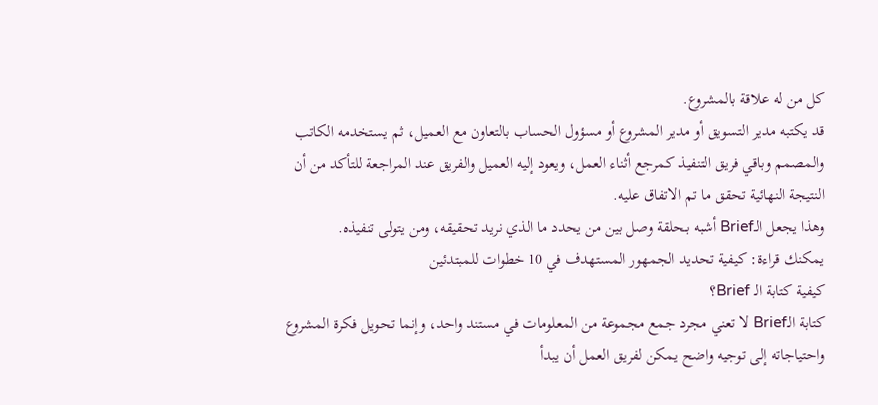كل من له علاقة بالمشروع.
قد يكتبه مدير التسويق أو مدير المشروع أو مسؤول الحساب بالتعاون مع العميل، ثم يستخدمه الكاتب والمصمم وباقي فريق التنفيذ كمرجع أثناء العمل، ويعود إليه العميل والفريق عند المراجعة للتأكد من أن النتيجة النهائية تحقق ما تم الاتفاق عليه.
وهذا يجعل الـBrief أشبه بـحلقة وصل بين من يحدد ما الذي نريد تحقيقه، ومن يتولى تنفيذه.
يمكنك قراءة: كيفية تحديد الجمهور المستهدف في 10 خطوات للمبتدئين
كيفية كتابة الـ Brief؟
كتابة الـBrief لا تعني مجرد جمع مجموعة من المعلومات في مستند واحد، وإنما تحويل فكرة المشروع واحتياجاته إلى توجيه واضح يمكن لفريق العمل أن يبدأ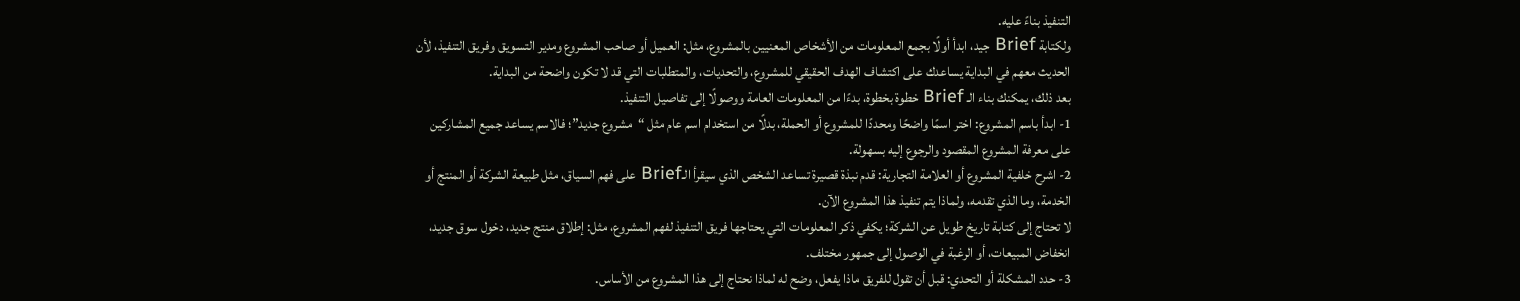التنفيذ بناءً عليه.
ولكتابة Brief جيد، ابدأ أولًا بجمع المعلومات من الأشخاص المعنيين بالمشروع، مثل: العميل أو صاحب المشروع ومدير التسويق وفريق التنفيذ، لأن الحديث معهم في البداية يساعدك على اكتشاف الهدف الحقيقي للمشروع، والتحديات، والمتطلبات التي قد لا تكون واضحة من البداية.
بعد ذلك، يمكنك بناء الـ Brief خطوة بخطوة، بدءًا من المعلومات العامة ووصولًا إلى تفاصيل التنفيذ.
1- ابدأ باسم المشروع: اختر اسمًا واضحًا ومحددًا للمشروع أو الحملة، بدلًا من استخدام اسم عام مثل “مشروع جديد”؛ فالاسم يساعد جميع المشاركين على معرفة المشروع المقصود والرجوع إليه بسهولة.
2- اشرح خلفية المشروع أو العلامة التجارية: قدم نبذة قصيرة تساعد الشخص الذي سيقرأ الـBrief على فهم السياق، مثل طبيعة الشركة أو المنتج أو الخدمة، وما الذي تقدمه، ولماذا يتم تنفيذ هذا المشروع الآن.
لا تحتاج إلى كتابة تاريخ طويل عن الشركة؛ يكفي ذكر المعلومات التي يحتاجها فريق التنفيذ لفهم المشروع، مثل: إطلاق منتج جديد، دخول سوق جديد، انخفاض المبيعات، أو الرغبة في الوصول إلى جمهور مختلف.
3- حدد المشكلة أو التحدي: قبل أن تقول للفريق ماذا يفعل، وضح له لماذا نحتاج إلى هذا المشروع من الأساس.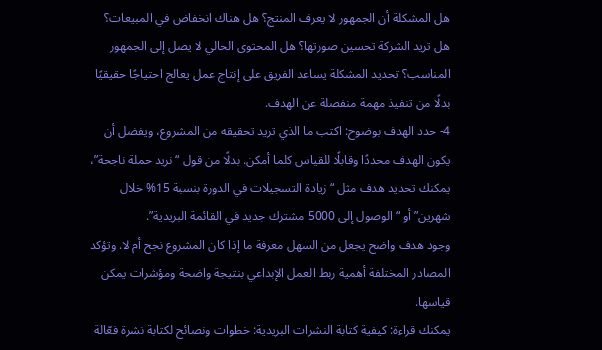هل المشكلة أن الجمهور لا يعرف المنتج؟ هل هناك انخفاض في المبيعات؟ هل تريد الشركة تحسين صورتها؟ هل المحتوى الحالي لا يصل إلى الجمهور المناسب؟ تحديد المشكلة يساعد الفريق على إنتاج عمل يعالج احتياجًا حقيقيًا بدلًا من تنفيذ مهمة منفصلة عن الهدف.
4- حدد الهدف بوضوح: اكتب ما الذي تريد تحقيقه من المشروع، ويفضل أن يكون الهدف محددًا وقابلًا للقياس كلما أمكن. بدلًا من قول “نريد حملة ناجحة”، يمكنك تحديد هدف مثل “زيادة التسجيلات في الدورة بنسبة 15% خلال شهرين” أو “الوصول إلى 5000 مشترك جديد في القائمة البريدية”.
وجود هدف واضح يجعل من السهل معرفة ما إذا كان المشروع نجح أم لا. وتؤكد المصادر المختلفة أهمية ربط العمل الإبداعي بنتيجة واضحة ومؤشرات يمكن قياسها.
يمكنك قراءة: كيفية كتابة النشرات البريدية: خطوات ونصائح لكتابة نشرة فعّالة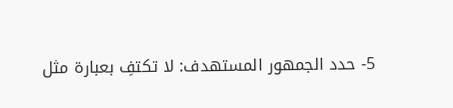5- حدد الجمهور المستهدف: لا تكتفِ بعبارة مثل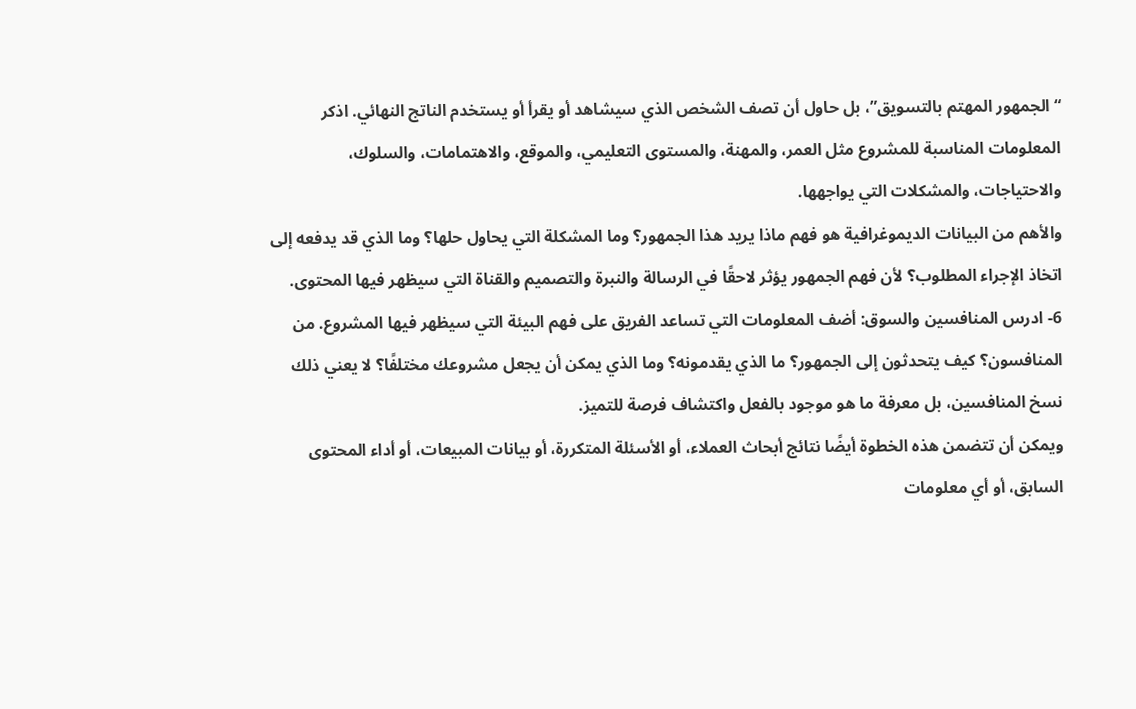“الجمهور المهتم بالتسويق”، بل حاول أن تصف الشخص الذي سيشاهد أو يقرأ أو يستخدم الناتج النهائي. اذكر المعلومات المناسبة للمشروع مثل العمر، والمهنة، والمستوى التعليمي، والموقع، والاهتمامات، والسلوك، والاحتياجات، والمشكلات التي يواجهها.
والأهم من البيانات الديموغرافية هو فهم ماذا يريد هذا الجمهور؟ وما المشكلة التي يحاول حلها؟ وما الذي قد يدفعه إلى اتخاذ الإجراء المطلوب؟ لأن فهم الجمهور يؤثر لاحقًا في الرسالة والنبرة والتصميم والقناة التي سيظهر فيها المحتوى.
6- ادرس المنافسين والسوق: أضف المعلومات التي تساعد الفريق على فهم البيئة التي سيظهر فيها المشروع. من المنافسون؟ كيف يتحدثون إلى الجمهور؟ ما الذي يقدمونه؟ وما الذي يمكن أن يجعل مشروعك مختلفًا؟ لا يعني ذلك نسخ المنافسين، بل معرفة ما هو موجود بالفعل واكتشاف فرصة للتميز.
ويمكن أن تتضمن هذه الخطوة أيضًا نتائج أبحاث العملاء، أو الأسئلة المتكررة، أو بيانات المبيعات، أو أداء المحتوى السابق، أو أي معلومات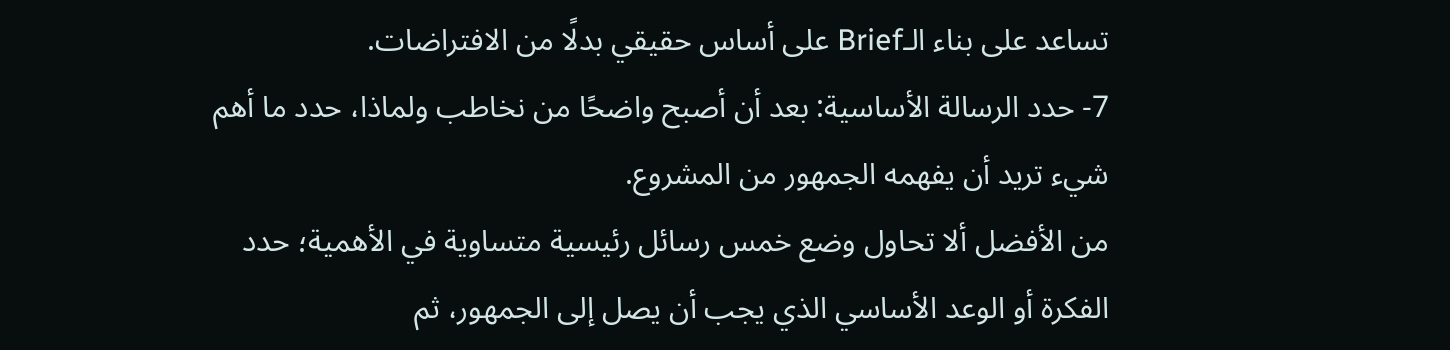تساعد على بناء الـBrief على أساس حقيقي بدلًا من الافتراضات.
7- حدد الرسالة الأساسية: بعد أن أصبح واضحًا من نخاطب ولماذا، حدد ما أهم شيء تريد أن يفهمه الجمهور من المشروع.
من الأفضل ألا تحاول وضع خمس رسائل رئيسية متساوية في الأهمية؛ حدد الفكرة أو الوعد الأساسي الذي يجب أن يصل إلى الجمهور، ثم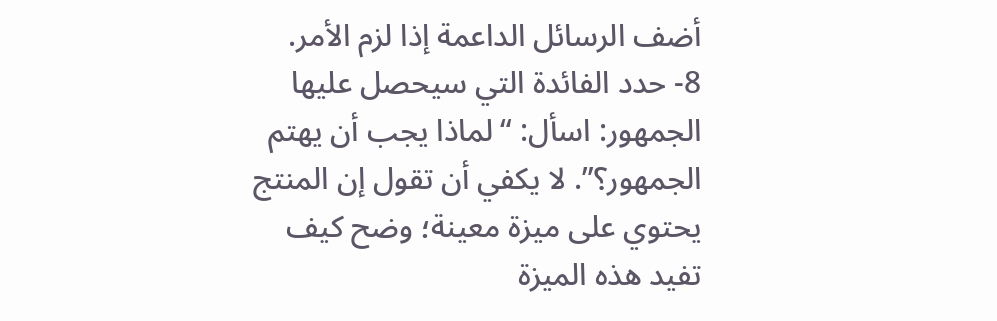أضف الرسائل الداعمة إذا لزم الأمر.
8- حدد الفائدة التي سيحصل عليها الجمهور: اسأل: “لماذا يجب أن يهتم الجمهور؟”. لا يكفي أن تقول إن المنتج يحتوي على ميزة معينة؛ وضح كيف تفيد هذه الميزة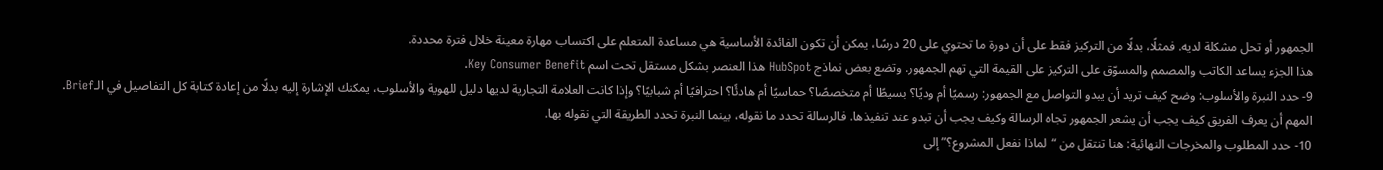الجمهور أو تحل مشكلة لديه. فمثلًا، بدلًا من التركيز فقط على أن دورة ما تحتوي على 20 درسًا، يمكن أن تكون الفائدة الأساسية هي مساعدة المتعلم على اكتساب مهارة معينة خلال فترة محددة.
هذا الجزء يساعد الكاتب والمصمم والمسوّق على التركيز على القيمة التي تهم الجمهور. وتضع بعض نماذج HubSpot هذا العنصر بشكل مستقل تحت اسم Key Consumer Benefit.
9- حدد النبرة والأسلوب: وضح كيف تريد أن يبدو التواصل مع الجمهور: رسميًا أم وديًا؟ بسيطًا أم متخصصًا؟ حماسيًا أم هادئًا؟ احترافيًا أم شبابيًا؟ وإذا كانت العلامة التجارية لديها دليل للهوية والأسلوب، يمكنك الإشارة إليه بدلًا من إعادة كتابة كل التفاصيل في الـBrief.
المهم أن يعرف الفريق كيف يجب أن يشعر الجمهور تجاه الرسالة وكيف يجب أن تبدو عند تنفيذها. فالرسالة تحدد ما نقوله، بينما النبرة تحدد الطريقة التي نقوله بها.
10- حدد المطلوب والمخرجات النهائية: هنا تنتقل من “لماذا نفعل المشروع؟” إلى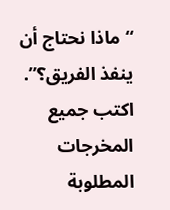“ماذا نحتاج أن ينفذ الفريق؟”. اكتب جميع المخرجات المطلوبة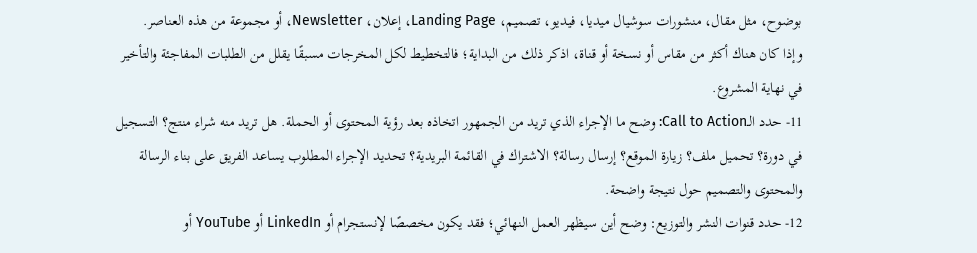بوضوح، مثل مقال، منشورات سوشيال ميديا، فيديو، تصميم، Landing Page، إعلان، Newsletter، أو مجموعة من هذه العناصر.
وإذا كان هناك أكثر من مقاس أو نسخة أو قناة، اذكر ذلك من البداية؛ فالتخطيط لكل المخرجات مسبقًا يقلل من الطلبات المفاجئة والتأخير في نهاية المشروع.
11- حدد الـCall to Action: وضح ما الإجراء الذي تريد من الجمهور اتخاذه بعد رؤية المحتوى أو الحملة. هل تريد منه شراء منتج؟ التسجيل في دورة؟ تحميل ملف؟ زيارة الموقع؟ إرسال رسالة؟ الاشتراك في القائمة البريدية؟ تحديد الإجراء المطلوب يساعد الفريق على بناء الرسالة والمحتوى والتصميم حول نتيجة واضحة.
12- حدد قنوات النشر والتوزيع: وضح أين سيظهر العمل النهائي؛ فقد يكون مخصصًا لإنستجرام أو LinkedIn أو YouTube أو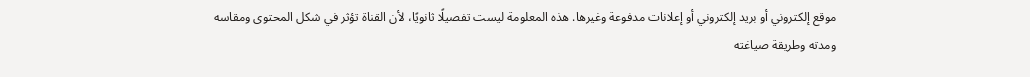موقع إلكتروني أو بريد إلكتروني أو إعلانات مدفوعة وغيرها. هذه المعلومة ليست تفصيلًا ثانويًا، لأن القناة تؤثر في شكل المحتوى ومقاسه ومدته وطريقة صياغته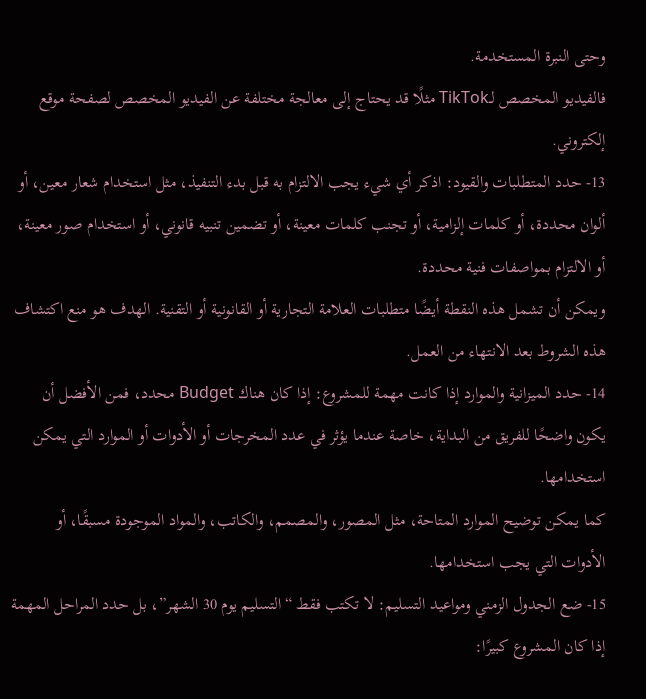وحتى النبرة المستخدمة.
فالفيديو المخصص لـTikTok مثلًا قد يحتاج إلى معالجة مختلفة عن الفيديو المخصص لصفحة موقع إلكتروني.
13- حدد المتطلبات والقيود: اذكر أي شيء يجب الالتزام به قبل بدء التنفيذ، مثل استخدام شعار معين، أو ألوان محددة، أو كلمات إلزامية، أو تجنب كلمات معينة، أو تضمين تنبيه قانوني، أو استخدام صور معينة، أو الالتزام بمواصفات فنية محددة.
ويمكن أن تشمل هذه النقطة أيضًا متطلبات العلامة التجارية أو القانونية أو التقنية. الهدف هو منع اكتشاف هذه الشروط بعد الانتهاء من العمل.
14- حدد الميزانية والموارد إذا كانت مهمة للمشروع: إذا كان هناك Budget محدد، فمن الأفضل أن يكون واضحًا للفريق من البداية، خاصة عندما يؤثر في عدد المخرجات أو الأدوات أو الموارد التي يمكن استخدامها.
كما يمكن توضيح الموارد المتاحة، مثل المصور، والمصمم، والكاتب، والمواد الموجودة مسبقًا، أو الأدوات التي يجب استخدامها.
15- ضع الجدول الزمني ومواعيد التسليم: لا تكتب فقط “التسليم يوم 30 الشهر”، بل حدد المراحل المهمة إذا كان المشروع كبيرًا: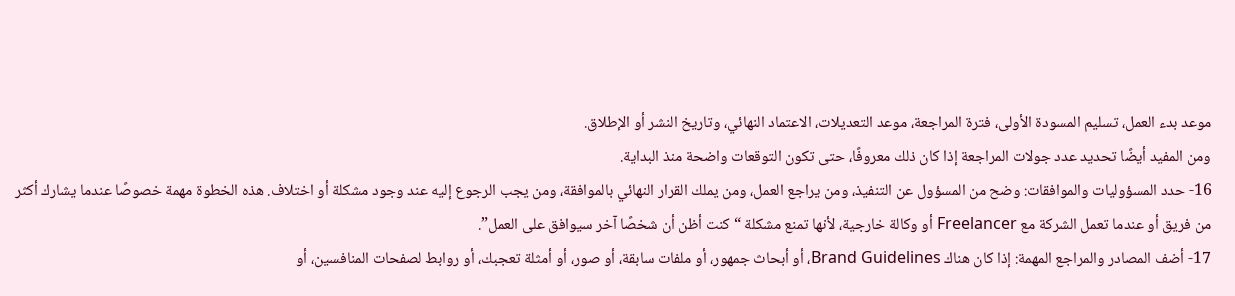موعد بدء العمل، تسليم المسودة الأولى، فترة المراجعة، موعد التعديلات، الاعتماد النهائي، وتاريخ النشر أو الإطلاق.
ومن المفيد أيضًا تحديد عدد جولات المراجعة إذا كان ذلك معروفًا، حتى تكون التوقعات واضحة منذ البداية.
16- حدد المسؤوليات والموافقات: وضح من المسؤول عن التنفيذ، ومن يراجع العمل، ومن يملك القرار النهائي بالموافقة، ومن يجب الرجوع إليه عند وجود مشكلة أو اختلاف. هذه الخطوة مهمة خصوصًا عندما يشارك أكثر من فريق أو عندما تعمل الشركة مع Freelancer أو وكالة خارجية، لأنها تمنع مشكلة “كنت أظن أن شخصًا آخر سيوافق على العمل”.
17- أضف المصادر والمراجع المهمة: إذا كان هناك Brand Guidelines، أو أبحاث جمهور، أو ملفات سابقة، أو صور، أو أمثلة تعجبك، أو روابط لصفحات المنافسين، أو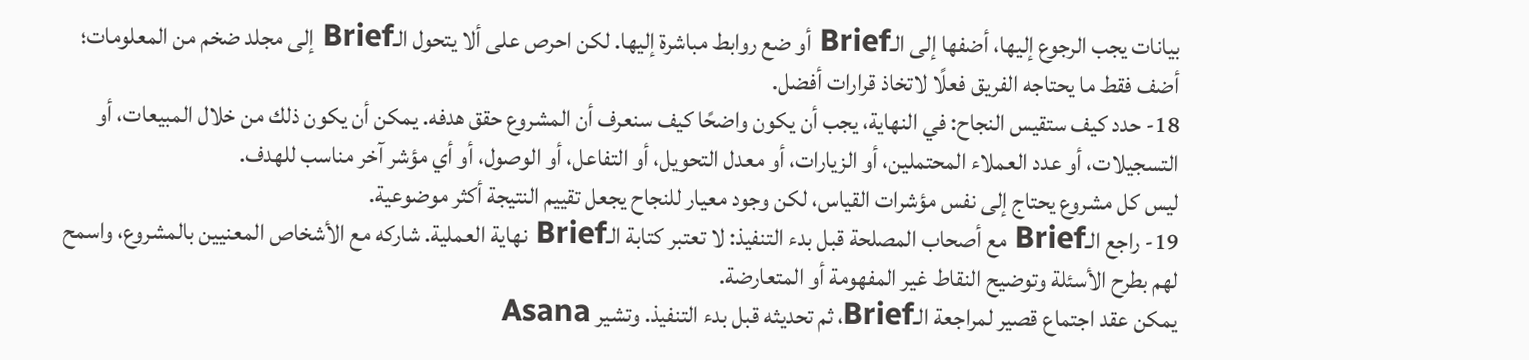بيانات يجب الرجوع إليها، أضفها إلى الـBrief أو ضع روابط مباشرة إليها. لكن احرص على ألا يتحول الـBrief إلى مجلد ضخم من المعلومات؛ أضف فقط ما يحتاجه الفريق فعلًا لاتخاذ قرارات أفضل.
18- حدد كيف ستقيس النجاح: في النهاية، يجب أن يكون واضحًا كيف سنعرف أن المشروع حقق هدفه. يمكن أن يكون ذلك من خلال المبيعات، أو التسجيلات، أو عدد العملاء المحتملين، أو الزيارات، أو معدل التحويل، أو التفاعل، أو الوصول، أو أي مؤشر آخر مناسب للهدف.
ليس كل مشروع يحتاج إلى نفس مؤشرات القياس، لكن وجود معيار للنجاح يجعل تقييم النتيجة أكثر موضوعية.
19- راجع الـBrief مع أصحاب المصلحة قبل بدء التنفيذ: لا تعتبر كتابة الـBrief نهاية العملية. شاركه مع الأشخاص المعنيين بالمشروع، واسمح لهم بطرح الأسئلة وتوضيح النقاط غير المفهومة أو المتعارضة.
يمكن عقد اجتماع قصير لمراجعة الـBrief، ثم تحديثه قبل بدء التنفيذ. وتشير Asana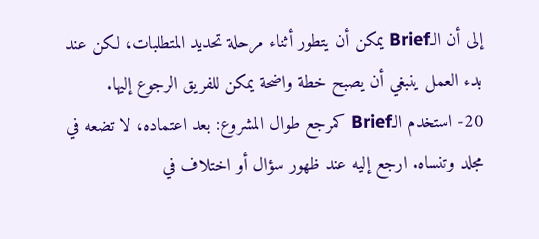إلى أن الـBrief يمكن أن يتطور أثناء مرحلة تحديد المتطلبات، لكن عند بدء العمل ينبغي أن يصبح خطة واضحة يمكن للفريق الرجوع إليها.
20- استخدم الـBrief كمرجع طوال المشروع: بعد اعتماده، لا تضعه في مجلد وتنساه. ارجع إليه عند ظهور سؤال أو اختلاف في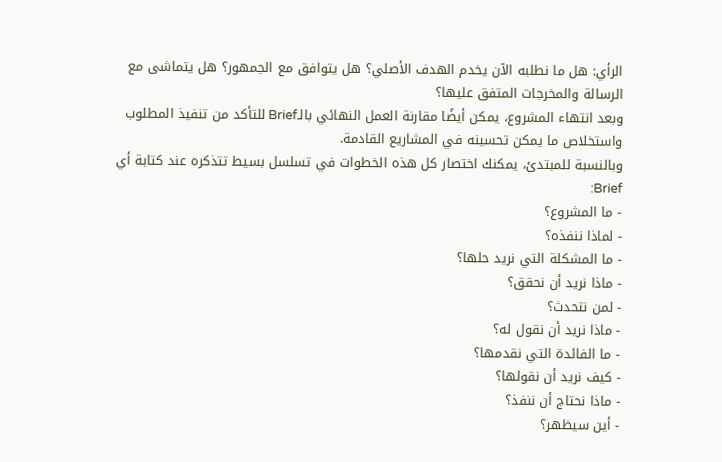الرأي: هل ما نطلبه الآن يخدم الهدف الأصلي؟ هل يتوافق مع الجمهور؟ هل يتماشى مع الرسالة والمخرجات المتفق عليها؟
وبعد انتهاء المشروع، يمكن أيضًا مقارنة العمل النهائي بالـBrief للتأكد من تنفيذ المطلوب واستخلاص ما يمكن تحسينه في المشاريع القادمة.
وبالنسبة للمبتدئ، يمكنك اختصار كل هذه الخطوات في تسلسل بسيط تتذكره عند كتابة أي Brief:
- ما المشروع؟
- لماذا ننفذه؟
- ما المشكلة التي نريد حلها؟
- ماذا نريد أن نحقق؟
- لمن نتحدث؟
- ماذا نريد أن نقول له؟
- ما الفائدة التي نقدمها؟
- كيف نريد أن نقولها؟
- ماذا نحتاج أن ننفذ؟
- أين سيظهر؟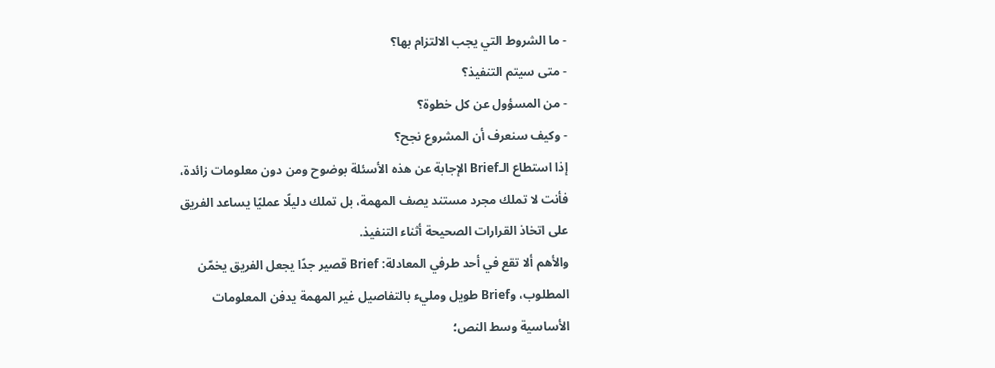- ما الشروط التي يجب الالتزام بها؟
- متى سيتم التنفيذ؟
- من المسؤول عن كل خطوة؟
- وكيف سنعرف أن المشروع نجح؟
إذا استطاع الـBrief الإجابة عن هذه الأسئلة بوضوح ومن دون معلومات زائدة، فأنت لا تملك مجرد مستند يصف المهمة، بل تملك دليلًا عمليًا يساعد الفريق على اتخاذ القرارات الصحيحة أثناء التنفيذ.
والأهم ألا تقع في أحد طرفي المعادلة: Brief قصير جدًا يجعل الفريق يخمّن المطلوب، وBrief طويل ومليء بالتفاصيل غير المهمة يدفن المعلومات الأساسية وسط النص؛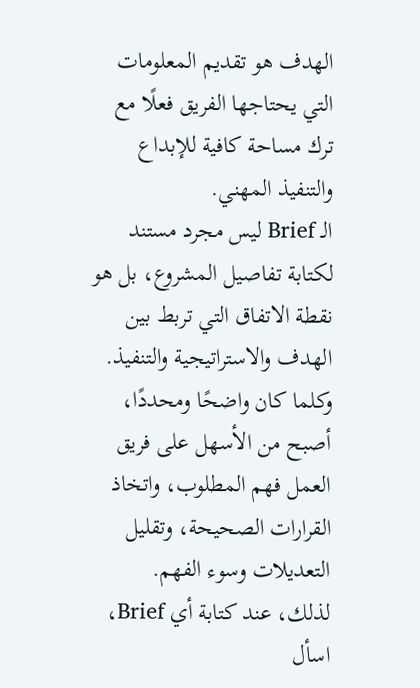الهدف هو تقديم المعلومات التي يحتاجها الفريق فعلًا مع ترك مساحة كافية للإبداع والتنفيذ المهني.
الـ Brief ليس مجرد مستند لكتابة تفاصيل المشروع، بل هو نقطة الاتفاق التي تربط بين الهدف والاستراتيجية والتنفيذ.
وكلما كان واضحًا ومحددًا، أصبح من الأسهل على فريق العمل فهم المطلوب، واتخاذ القرارات الصحيحة، وتقليل التعديلات وسوء الفهم.
لذلك، عند كتابة أي Brief، اسأل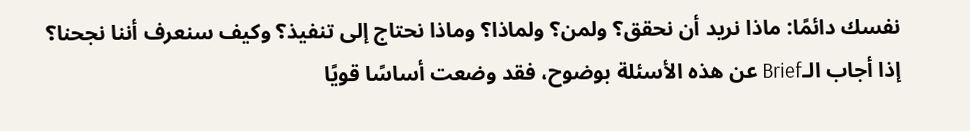نفسك دائمًا: ماذا نريد أن نحقق؟ ولمن؟ ولماذا؟ وماذا نحتاج إلى تنفيذ؟ وكيف سنعرف أننا نجحنا؟
إذا أجاب الـBrief عن هذه الأسئلة بوضوح، فقد وضعت أساسًا قويًا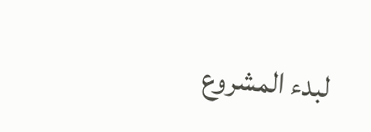لبدء المشروع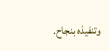وتنفيذه بنجاح.